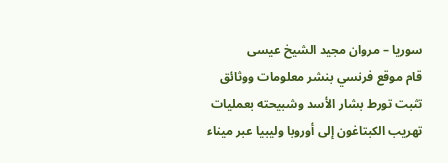سوريا – مروان مجيد الشيخ عيسى
قام موقع فرنسي بنشر معلومات ووثائق تثبت تورط بشار الأسد وشبيحته بعمليات تهريب الكبتاغون إلى أوروبا وليبيا عبر ميناء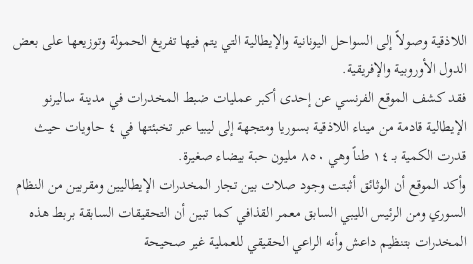اللاذقية وصولاً إلى السواحل اليونانية والإيطالية التي يتم فيها تفريغ الحمولة وتوزيعها على بعض الدول الأوروبية والإفريقية.
فقد كشف الموقع الفرنسي عن إحدى أكبر عمليات ضبط المخدرات في مدينة ساليرنو الإيطالية قادمة من ميناء اللاذقية بسوريا ومتجهة إلى ليبيا عبر تخبئتها في ٤ حاويات حيث قدرت الكمية بـ ١٤ طناً وهي ٨٥٠ مليون حبة بيضاء صغيرة.
وأكد الموقع أن الوثائق أثبتت وجود صلات بين تجار المخدرات الإيطاليين ومقربين من النظام السوري ومن الرئيس الليبي السابق معمر القذافي كما تبين أن التحقيقات السابقة بربط هذه المخدرات بتنظيم داعش وأنه الراعي الحقيقي للعملية غير صحيحة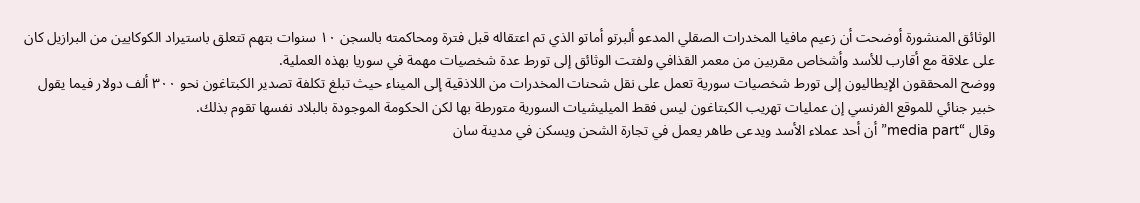الوثائق المنشورة أوضحت أن زعيم مافيا المخدرات الصقلي المدعو ألبرتو أماتو الذي تم اعتقاله قبل فترة ومحاكمته بالسجن ١٠ سنوات بتهم تتعلق باستيراد الكوكايين من البرازيل كان على علاقة مع أقارب للأسد وأشخاص مقربين من معمر القذافي ولفتت الوثائق إلى تورط عدة شخصيات مهمة في سوريا بهذه العملية.
ووضح المحققون الإيطاليون إلى تورط شخصيات سورية تعمل على نقل شحنات المخدرات من اللاذقية إلى الميناء حيث تبلغ تكلفة تصدير الكبتاغون نحو ٣٠٠ ألف دولار فيما يقول خبير جنائي للموقع الفرنسي إن عمليات تهريب الكبتاغون ليس فقط الميليشيات السورية متورطة بها لكن الحكومة الموجودة بالبلاد نفسها تقوم بذلك.
وقال “media part” أن أحد عملاء الأسد ويدعى طاهر يعمل في تجارة الشحن ويسكن في مدينة سان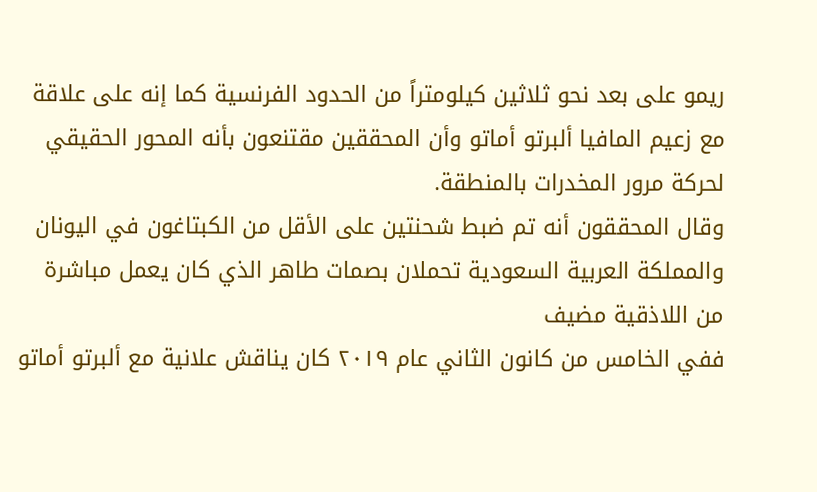ريمو على بعد نحو ثلاثين كيلومتراً من الحدود الفرنسية كما إنه على علاقة مع زعيم المافيا ألبرتو أماتو وأن المحققين مقتنعون بأنه المحور الحقيقي لحركة مرور المخدرات بالمنطقة.
وقال المحققون أنه تم ضبط شحنتين على الأقل من الكبتاغون في اليونان والمملكة العربية السعودية تحملان بصمات طاهر الذي كان يعمل مباشرة من اللاذقية مضيف
ففي الخامس من كانون الثاني عام ٢٠١٩ كان يناقش علانية مع ألبرتو أماتو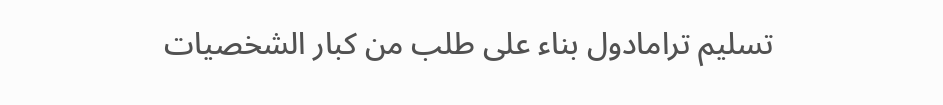تسليم ترامادول بناء على طلب من كبار الشخصيات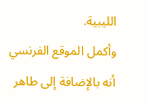الليبية.
وأكمل الموقع الفرنسي أنه بالإضافة إلى طاهر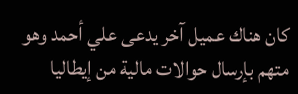كان هناك عميل آخر يدعى علي أحمد وهو متهم بإرسال حوالات مالية من إيطاليا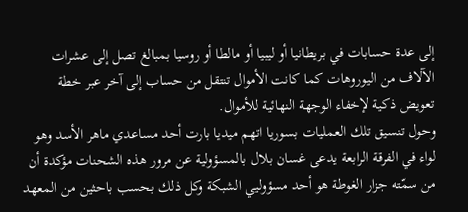إلى عدة حسابات في بريطانيا أو ليبيا أو مالطا أو روسيا بمبالغ تصل إلى عشرات الآلاف من اليوروهات كما كانت الأموال تنتقل من حساب إلى آخر عبر خطة تعويض ذكية لإخفاء الوجهة النهائية للأموال.
وحول تنسيق تلك العمليات بسوريا اتهم ميديا بارت أحد مساعدي ماهر الأسد وهو لواء في الفرقة الرابعة يدعى غسان بلال بالمسؤولية عن مرور هذه الشحنات مؤكدة أن من سمّته جزار الغوطة هو أحد مسؤوليي الشبكة وكل ذلك بحسب باحثين من المعهد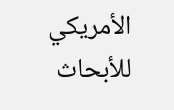الأمريكي للأبحاث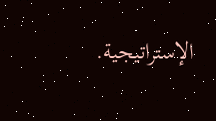الإستراتيجية.